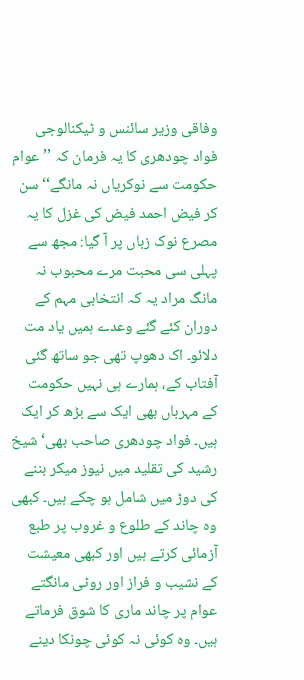وفاقی وزیر سائنس و ٹیکنالوجی فواد چودھری کا یہ فرمان کہ ’’عوام حکومت سے نوکریاں نہ مانگے‘‘ سن کر فیض احمد فیض کی غزل کا یہ مصرع نوک زباں پر آ گیا: مجھ سے پہلی سی محبت مرے محبوب نہ مانگ مراد یہ کہ انتخابی مہم کے دوران کئے گئے وعدے ہمیں یاد مت دلائو۔ اک دھوپ تھی جو ساتھ گئی آفتاب کے، ہمارے ہی نہیں حکومت کے مہرباں بھی ایک سے بڑھ کر ایک ہیں۔ فواد چودھری صاحب بھی‘ شیخ رشید کی تقلید میں نیوز میکر بننے کی دوڑ میں شامل ہو چکے ہیں۔ کبھی وہ چاند کے طلوع و غروب پر طبع آزمائی کرتے ہیں اور کبھی معیشت کے نشیب و فراز اور روٹی مانگتے عوام پر چاند ماری کا شوق فرماتے ہیں۔ وہ کوئی نہ کوئی چونکا دینے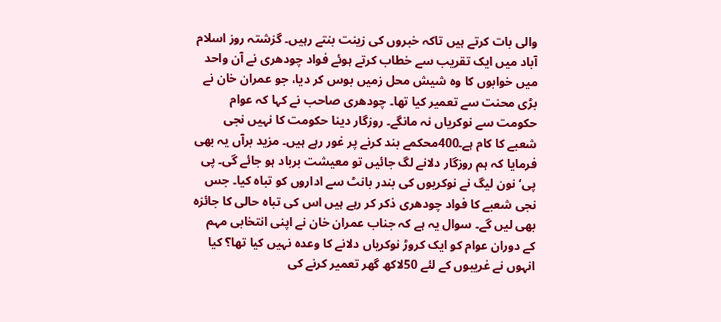والی بات کرتے ہیں تاکہ خبروں کی زینت بنتے رہیں۔ گزشتہ روز اسلام آباد میں ایک تقریب سے خطاب کرتے ہوئے فواد چودھری نے آن واحد میں خوابوں کا وہ شیش محل زمیں بوس کر دیا، جو عمران خان نے بڑی محنت سے تعمیر کیا تھا۔ چودھری صاحب نے کہا کہ عوام حکومت سے نوکریاں نہ مانگے۔ روزگار دینا حکومت کا نہیں نجی شعبے کا کام ہے۔400محکمے بند کرنے پر غور رہے ہیں۔ مزید برآں یہ بھی فرمایا کہ ہم روزگار دلانے لگ جائیں تو معیشت برباد ہو جائے گی۔ پی پی‘ نون لیگ نے نوکریوں کی بندر بانٹ سے اداروں کو تباہ کیا۔ جس نجی شعبے کا فواد چودھری ذکر کر رہے ہیں اس کی تباہ حالی کا جائزہ بھی لیں گے۔ سوال یہ ہے کہ جناب عمران خان نے اپنی انتخابی مہم کے دوران عوام کو ایک کروڑ نوکریاں دلانے کا وعدہ نہیں کیا تھا؟ کیا انہوں نے غریبوں کے لئے 50لاکھ گھر تعمیر کرنے کی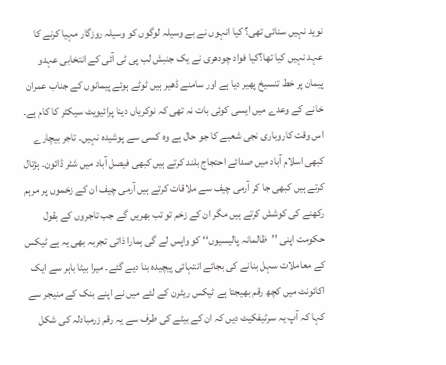نوید نہیں سنائی تھی؟ کیا انہوں نے بے وسیلہ لوگوں کو وسیلہ روزگار مہیا کرنے کا عہد نہیں کیا تھا؟کیا فواد چودھری نے یک جنبش لب پی ٹی آئی کے انتخابی عہدو پیمان پر خط تنسیخ پھیر دیا ہے اور سامنے ڈھیر ہیں ٹوٹے ہوئے پیمانوں کے جناب عمران خانے کے وعدے میں ایسی کوئی بات نہ تھی کہ نوکریاں دینا پرائیویٹ سیکٹر کا کام ہے۔ اس وقت کاروباری نجی شعبے کا جو حال ہے وہ کسی سے پوشیدہ نہیں۔ تاجر بیچارے کبھی اسلام آباد میں صدائے احتجاج بلند کرتے ہیں کبھی فیصل آباد میں شٹر ڈائون۔ ہڑتال کرتے ہیں کبھی جا کر آرمی چیف سے ملاقات کرتے ہیں آرمی چیف ان کے زخموں پر مرہم رکھنے کی کوشش کرتے ہیں مگر ان کے زخم تو تب بھریں گے جب تاجروں کے بقول حکومت اپنی ’’ظالمانہ پالیسیوں‘‘ کو واپس لے گی ہمارا ذاتی تجربہ بھی یہ ہے ٹیکس کے معاملات سہل بنانے کی بجائے انتہائی پیچیدہ بنا دیے گئے۔ میرا بیٹا باہر سے ایک اکائونٹ میں کچھ رقم بھیجتا ہے ٹیکس ریٹرن کے لئے میں نے اپنے بنک کے منیجر سے کہا کہ آپ یہ سرٹیفکیٹ دیں کہ ان کے بیٹے کی طرف سے یہ رقم زرمبادلہ کی شکل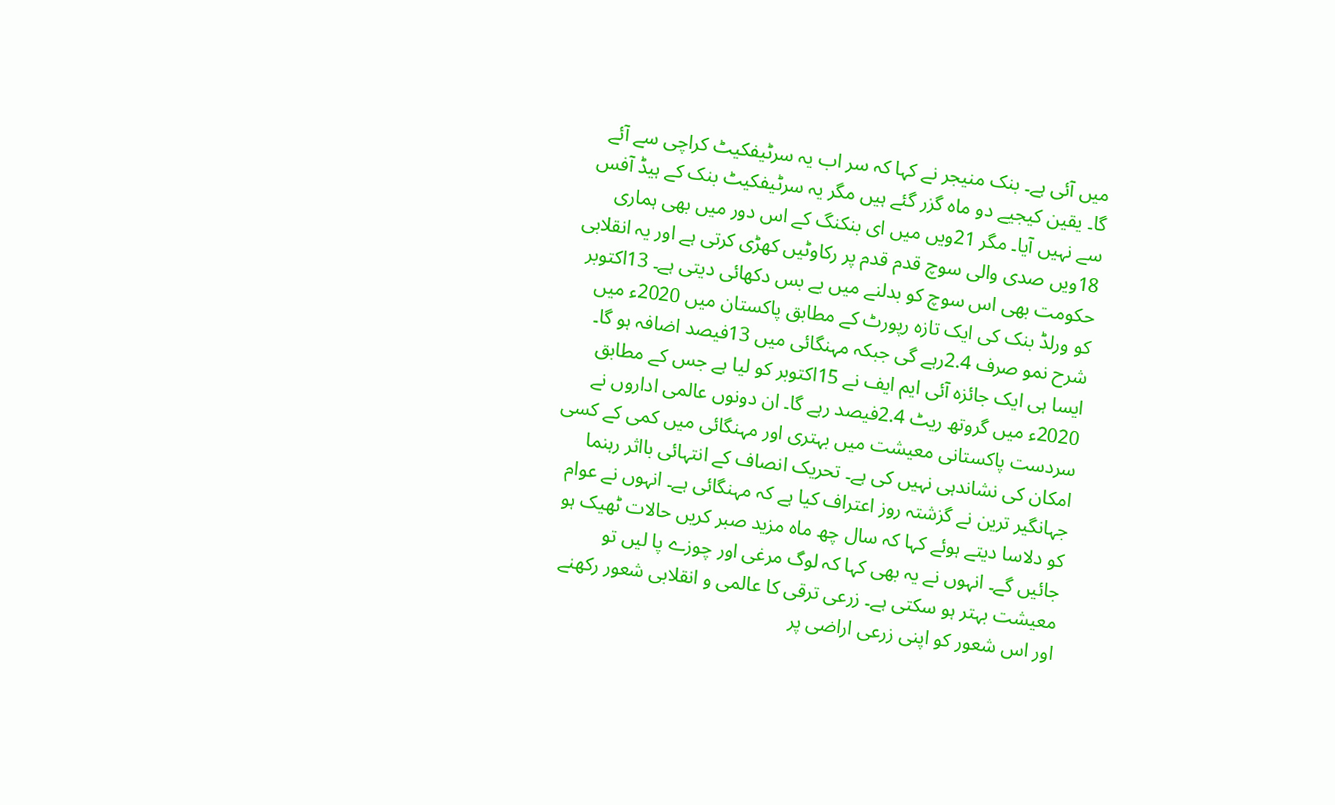میں آئی ہے۔ بنک منیجر نے کہا کہ سر اب یہ سرٹیفکیٹ کراچی سے آئے گا۔ یقین کیجیے دو ماہ گزر گئے ہیں مگر یہ سرٹیفکیٹ بنک کے ہیڈ آفس سے نہیں آیا۔ مگر 21ویں میں ای بنکنگ کے اس دور میں بھی ہماری 18ویں صدی والی سوچ قدم قدم پر رکاوٹیں کھڑی کرتی ہے اور یہ انقلابی حکومت بھی اس سوچ کو بدلنے میں بے بس دکھائی دیتی ہے۔ 13اکتوبر کو ورلڈ بنک کی ایک تازہ رپورٹ کے مطابق پاکستان میں 2020ء میں شرح نمو صرف 2.4رہے گی جبکہ مہنگائی میں 13فیصد اضافہ ہو گا۔ ایسا ہی ایک جائزہ آئی ایم ایف نے 15اکتوبر کو لیا ہے جس کے مطابق 2020ء میں گروتھ ریٹ 2.4فیصد رہے گا۔ ان دونوں عالمی اداروں نے سردست پاکستانی معیشت میں بہتری اور مہنگائی میں کمی کے کسی امکان کی نشاندہی نہیں کی ہے۔ تحریک انصاف کے انتہائی بااثر رہنما جہانگیر ترین نے گزشتہ روز اعتراف کیا ہے کہ مہنگائی ہے۔ انہوں نے عوام کو دلاسا دیتے ہوئے کہا کہ سال چھ ماہ مزید صبر کریں حالات ٹھیک ہو جائیں گے۔ انہوں نے یہ بھی کہا کہ لوگ مرغی اور چوزے پا لیں تو معیشت بہتر ہو سکتی ہے۔ زرعی ترقی کا عالمی و انقلابی شعور رکھنے اور اس شعور کو اپنی زرعی اراضی پر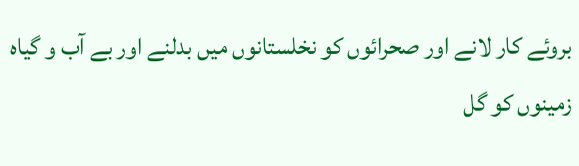بروئے کار لانے اور صحرائوں کو نخلستانوں میں بدلنے اور بے آب و گیاہ زمینوں کو گل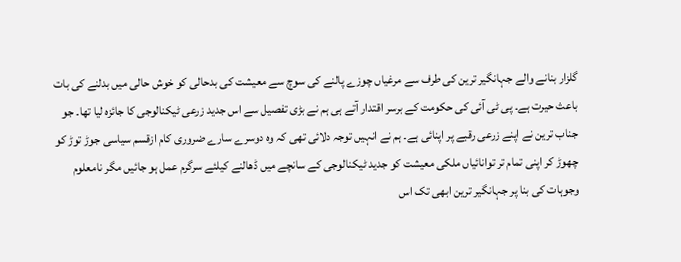گلزار بنانے والے جہانگیر ترین کی طرف سے مرغیاں چوزے پالنے کی سوچ سے معیشت کی بدحالی کو خوش حالی میں بدلنے کی بات باعث حیرت ہے۔ پی ٹی آئی کی حکومت کے برسر اقتدار آتے ہی ہم نے بڑی تفصیل سے اس جدید زرعی ٹیکنالوجی کا جائزہ لیا تھا۔ جو جناب ترین نے اپنے زرعی رقبے پر اپنائی ہے۔ ہم نے انہیں توجہ دلائی تھی کہ وہ دوسرے سارے ضروری کام ازقسم سیاسی جوڑ توڑ کو چھوڑ کر اپنی تمام تر توانائیاں ملکی معیشت کو جدید ٹیکنالوجی کے سانچے میں ڈھالنے کیلئے سرگرم عمل ہو جائیں مگر نامعلوم وجوہات کی بنا پر جہانگیر ترین ابھی تک اس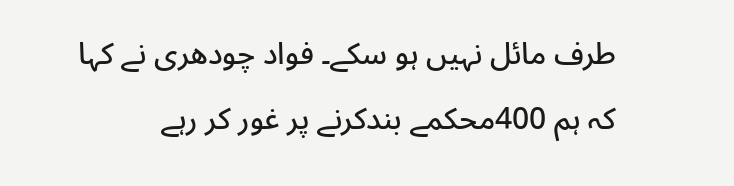طرف مائل نہیں ہو سکے۔ فواد چودھری نے کہا کہ ہم 400محکمے بندکرنے پر غور کر رہے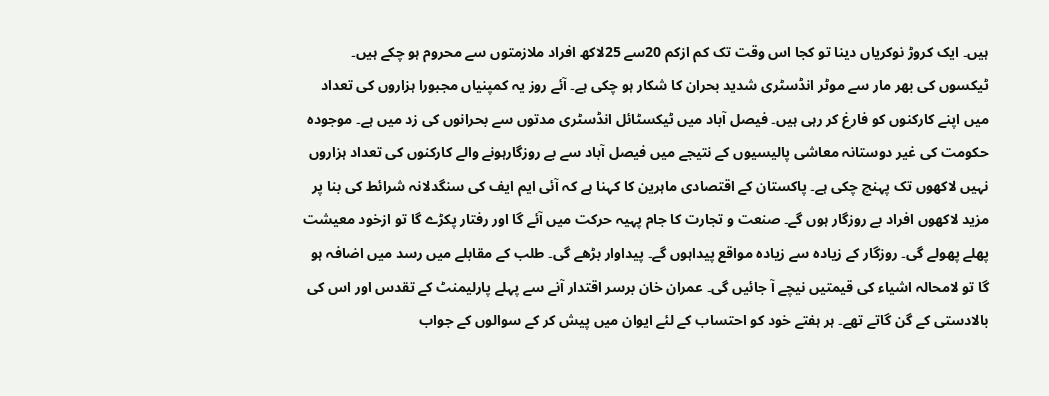ہیں۔ ایک کروڑ نوکریاں دینا تو کجا اس وقت تک کم ازکم 20سے 25لاکھ افراد ملازمتوں سے محروم ہو چکے ہیں۔ ٹیکسوں کی بھر مار سے موٹر انڈسٹری شدید بحران کا شکار ہو چکی ہے۔ آئے روز یہ کمپنیاں مجبورا ہزاروں کی تعداد میں اپنے کارکنوں کو فارغ کر رہی ہیں۔ فیصل آباد میں ٹیکسٹائل انڈسٹری مدتوں سے بحرانوں کی زد میں ہے۔ موجودہ حکومت کی غیر دوستانہ معاشی پالیسیوں کے نتیجے میں فیصل آباد سے بے روزگارہونے والے کارکنوں کی تعداد ہزاروں نہیں لاکھوں تک پہنچ چکی ہے۔ پاکستان کے اقتصادی ماہرین کا کہنا ہے کہ آئی ایم ایف کی سنگدلانہ شرائط کی بنا پر مزید لاکھوں افراد بے روزگار ہوں گے۔ صنعت و تجارت کا جام پہیہ حرکت میں آئے گا اور رفتار پکڑے گا تو ازخود معیشت پھلے پھولے گی۔ روزگار کے زیادہ سے زیادہ مواقع پیداہوں گے۔ پیداوار بڑھے گی۔ طلب کے مقابلے میں رسد میں اضافہ ہو گا تو لامحالہ اشیاء کی قیمتیں نیچے آ جائیں گی۔ عمران خان برسر اقتدار آنے سے پہلے پارلیمنٹ کے تقدس اور اس کی بالادستی کے گن گاتے تھے۔ ہر ہفتے خود کو احتساب کے لئے ایوان میں پیش کر کے سوالوں کے جواب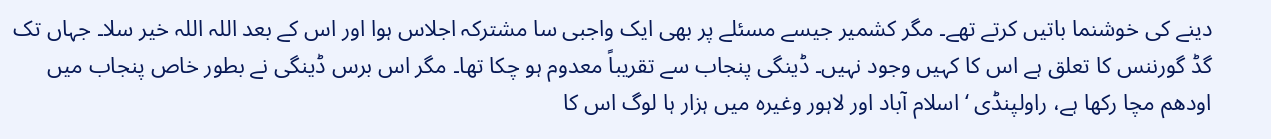دینے کی خوشنما باتیں کرتے تھے۔ مگر کشمیر جیسے مسئلے پر بھی ایک واجبی سا مشترکہ اجلاس ہوا اور اس کے بعد اللہ اللہ خیر سلا۔ جہاں تک گڈ گورننس کا تعلق ہے اس کا کہیں وجود نہیں۔ ڈینگی پنجاب سے تقریباً معدوم ہو چکا تھا۔ مگر اس برس ڈینگی نے بطور خاص پنجاب میں اودھم مچا رکھا ہے، راولپنڈی ‘ اسلام آباد اور لاہور وغیرہ میں ہزار ہا لوگ اس کا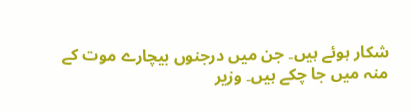شکار ہوئے ہیں۔ جن میں درجنوں بیچارے موت کے منہ میں جا چکے ہیں۔ وزیر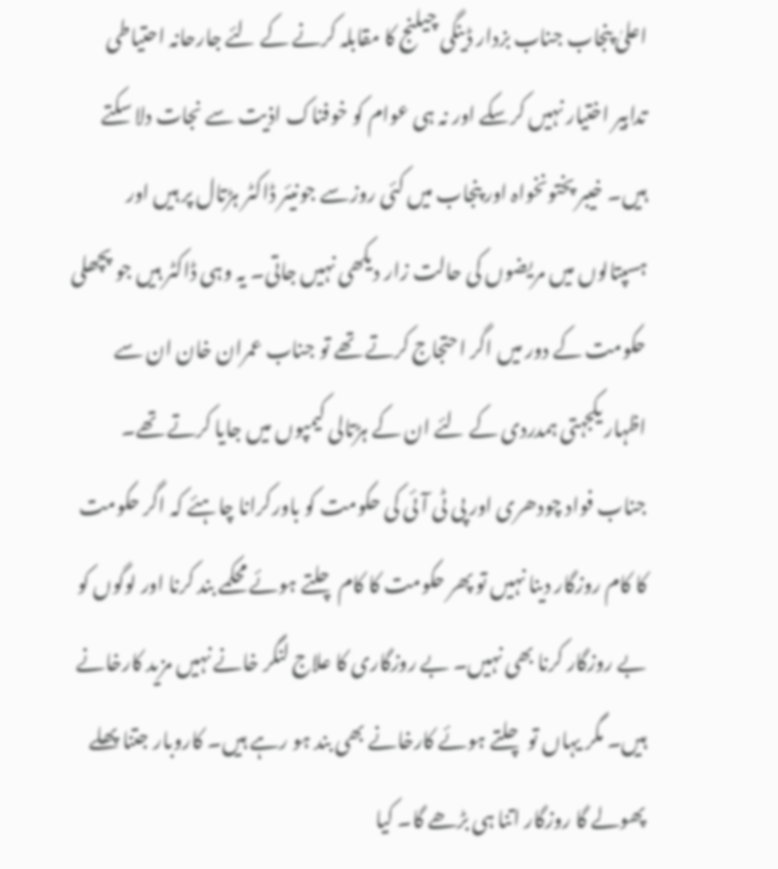اعلیٰ پنجاب جناب بزدار ڈینگی چیلنج کا مقابلہ کرنے کے لئے جارحانہ احتیاطی تدابیر اختیار نہیں کرسکے اور نہ ہی عوام کو خوفناک اذیت سے نجات دلا سکتے ہیں۔ خیبر پختونخواہ اور پنجاب میں کئی روزسے جونیئر ڈاکٹر ہڑتال پر ہیں اور ہسپتالوں میں مریضوں کی حالت زار دیکھی نہیں جاتی۔ یہ وہی ڈاکٹر ہیں جو پچھلی حکومت کے دور میں اگر احتجاج کرتے تھے تو جناب عمران خان ان سے اظہار یکجہتی ہمدردی کے لئے ان کے ہڑتالی کیمپوں میں جایا کرتے تھے۔ جناب فواد چودھری اور پی ٹی آئی کی حکومت کو باورکرانا چاہئے کہ اگر حکومت کا کام روزگار دینا نہیں تو پھر حکومت کا کام چلتے ہوئے محکمے بند کرنا اور لوگوں کو بے روزگار کرنا بھی نہیں۔ بے روزگاری کا علاج لنگر خانے نہیں مزید کارخانے ہیں۔ مگر یہاں تو چلتے ہوئے کارخانے بھی بند ہو رہے ہیں۔ کاروبار جتنا پھلے پھولے گا روزگار اتنا ہی بڑھے گا۔ کیا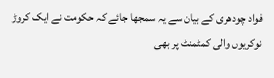فواد چودھری کے بیان سے یہ سمجھا جائے کہ حکومت نے ایک کروڑ نوکریوں والی کمٹمنٹ پر بھی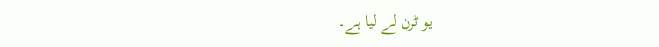یو ٹرن لے لیا ہے۔